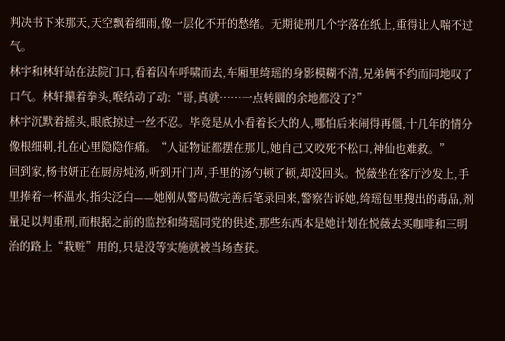判决书下来那天,天空飘着细雨,像一层化不开的愁绪。无期徒刑几个字落在纸上,重得让人喘不过气。
林宇和林轩站在法院门口,看着囚车呼啸而去,车厢里绮瑶的身影模糊不清,兄弟俩不约而同地叹了口气。林轩攥着拳头,喉结动了动:“哥,真就……一点转圜的余地都没了?”
林宇沉默着摇头,眼底掠过一丝不忍。毕竟是从小看着长大的人,哪怕后来闹得再僵,十几年的情分像根细刺,扎在心里隐隐作痛。“人证物证都摆在那儿,她自己又咬死不松口,神仙也难救。”
回到家,杨书妍正在厨房炖汤,听到开门声,手里的汤勺顿了顿,却没回头。悦薇坐在客厅沙发上,手里捧着一杯温水,指尖泛白——她刚从警局做完善后笔录回来,警察告诉她,绮瑶包里搜出的毒品,剂量足以判重刑,而根据之前的监控和绮瑶同党的供述,那些东西本是她计划在悦薇去买咖啡和三明治的路上“栽赃”用的,只是没等实施就被当场查获。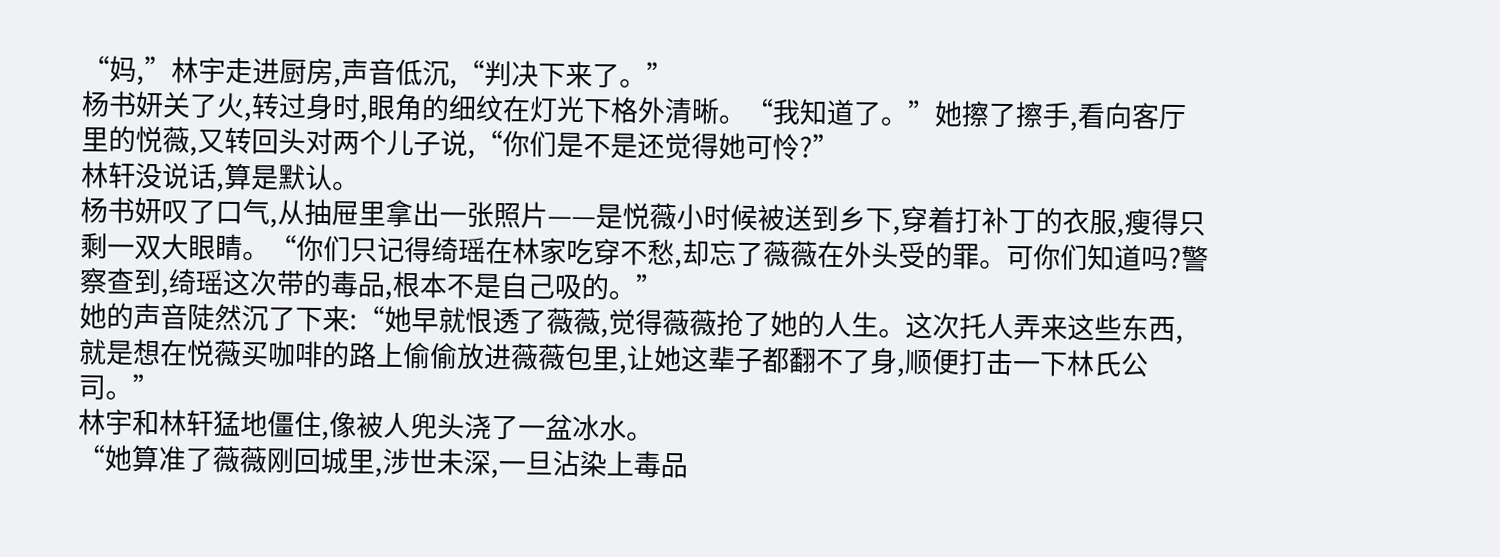“妈,”林宇走进厨房,声音低沉,“判决下来了。”
杨书妍关了火,转过身时,眼角的细纹在灯光下格外清晰。“我知道了。”她擦了擦手,看向客厅里的悦薇,又转回头对两个儿子说,“你们是不是还觉得她可怜?”
林轩没说话,算是默认。
杨书妍叹了口气,从抽屉里拿出一张照片——是悦薇小时候被送到乡下,穿着打补丁的衣服,瘦得只剩一双大眼睛。“你们只记得绮瑶在林家吃穿不愁,却忘了薇薇在外头受的罪。可你们知道吗?警察查到,绮瑶这次带的毒品,根本不是自己吸的。”
她的声音陡然沉了下来:“她早就恨透了薇薇,觉得薇薇抢了她的人生。这次托人弄来这些东西,就是想在悦薇买咖啡的路上偷偷放进薇薇包里,让她这辈子都翻不了身,顺便打击一下林氏公司。”
林宇和林轩猛地僵住,像被人兜头浇了一盆冰水。
“她算准了薇薇刚回城里,涉世未深,一旦沾染上毒品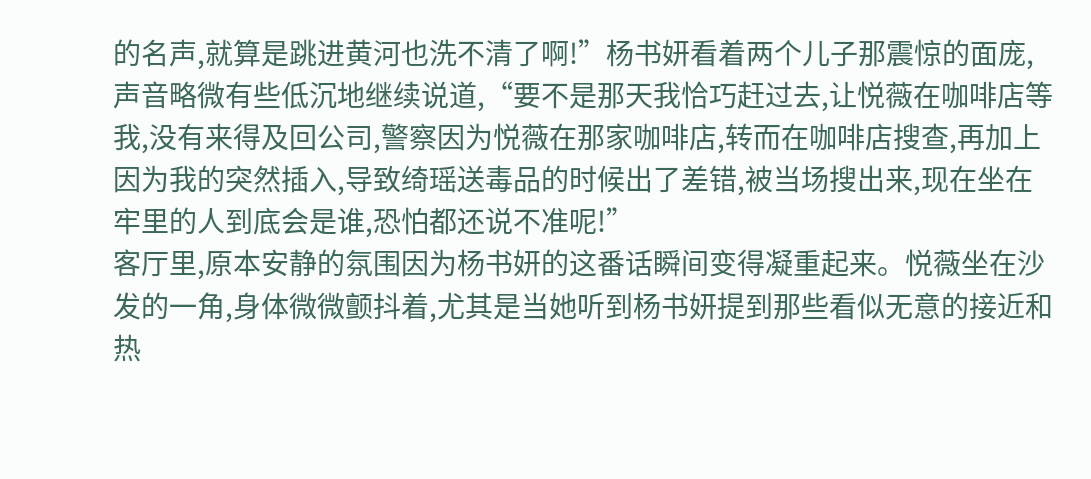的名声,就算是跳进黄河也洗不清了啊!”杨书妍看着两个儿子那震惊的面庞,声音略微有些低沉地继续说道,“要不是那天我恰巧赶过去,让悦薇在咖啡店等我,没有来得及回公司,警察因为悦薇在那家咖啡店,转而在咖啡店搜查,再加上因为我的突然插入,导致绮瑶送毒品的时候出了差错,被当场搜出来,现在坐在牢里的人到底会是谁,恐怕都还说不准呢!”
客厅里,原本安静的氛围因为杨书妍的这番话瞬间变得凝重起来。悦薇坐在沙发的一角,身体微微颤抖着,尤其是当她听到杨书妍提到那些看似无意的接近和热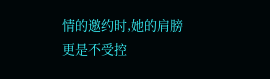情的邀约时,她的肩膀更是不受控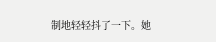制地轻轻抖了一下。她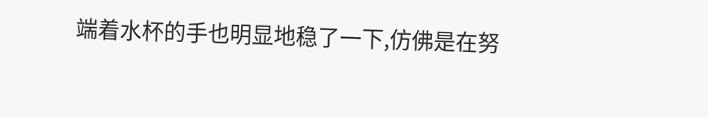端着水杯的手也明显地稳了一下,仿佛是在努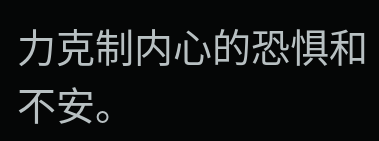力克制内心的恐惧和不安。